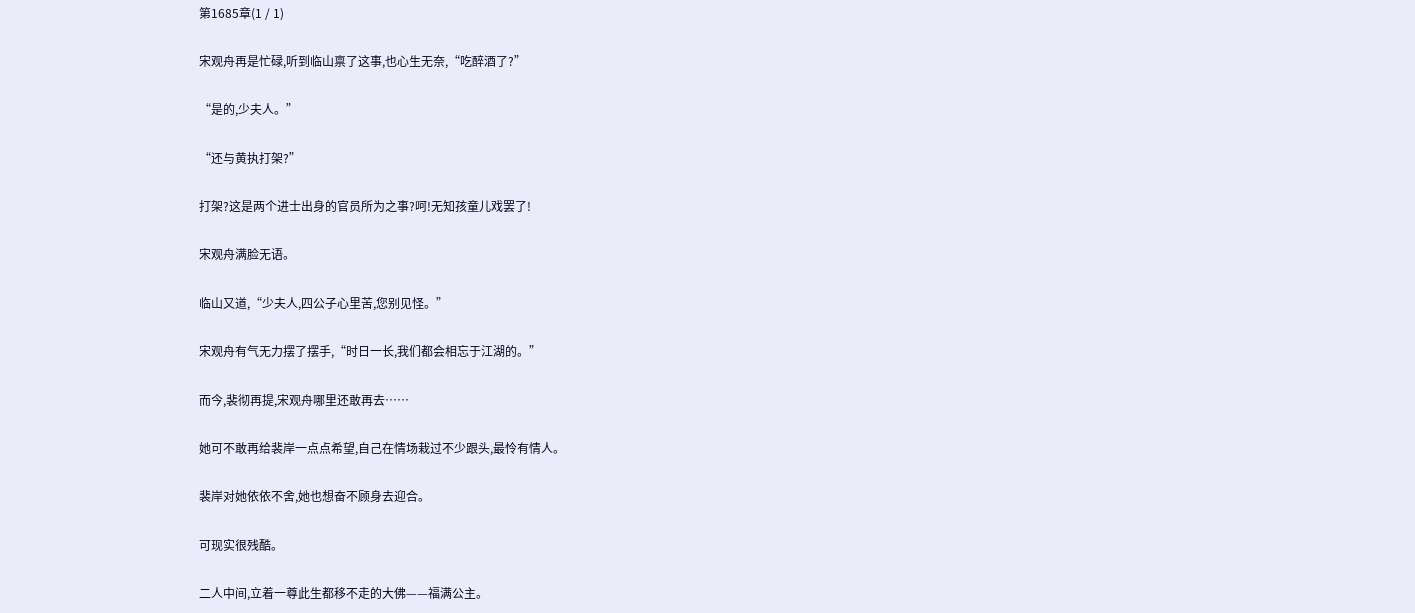第1685章(1 / 1)

宋观舟再是忙碌,听到临山禀了这事,也心生无奈,“吃醉酒了?”

“是的,少夫人。”

“还与黄执打架?”

打架?这是两个进士出身的官员所为之事?呵!无知孩童儿戏罢了!

宋观舟满脸无语。

临山又道,“少夫人,四公子心里苦,您别见怪。”

宋观舟有气无力摆了摆手,“时日一长,我们都会相忘于江湖的。”

而今,裴彻再提,宋观舟哪里还敢再去……

她可不敢再给裴岸一点点希望,自己在情场栽过不少跟头,最怜有情人。

裴岸对她依依不舍,她也想奋不顾身去迎合。

可现实很残酷。

二人中间,立着一尊此生都移不走的大佛——福满公主。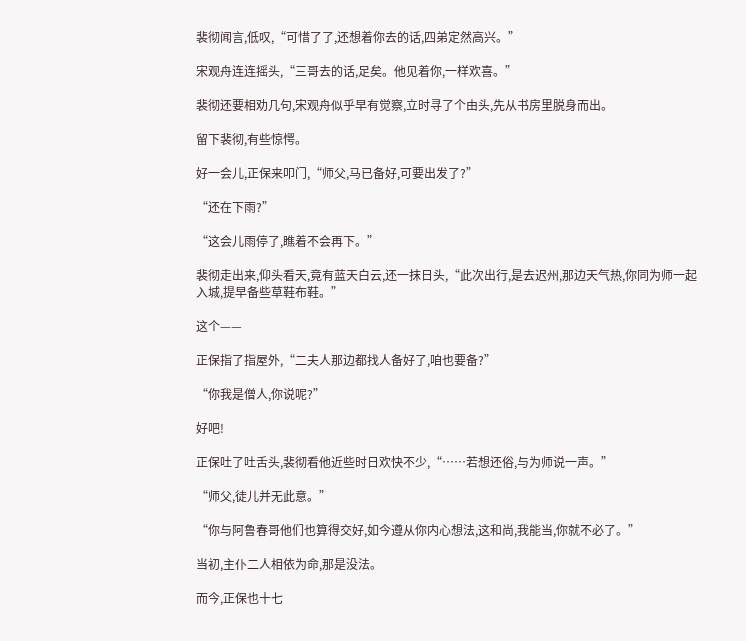裴彻闻言,低叹,“可惜了了,还想着你去的话,四弟定然高兴。”

宋观舟连连摇头,“三哥去的话,足矣。他见着你,一样欢喜。”

裴彻还要相劝几句,宋观舟似乎早有觉察,立时寻了个由头,先从书房里脱身而出。

留下裴彻,有些惊愕。

好一会儿,正保来叩门,“师父,马已备好,可要出发了?”

“还在下雨?”

“这会儿雨停了,瞧着不会再下。”

裴彻走出来,仰头看天,竟有蓝天白云,还一抹日头,“此次出行,是去迟州,那边天气热,你同为师一起入城,提早备些草鞋布鞋。”

这个——

正保指了指屋外,“二夫人那边都找人备好了,咱也要备?”

“你我是僧人,你说呢?”

好吧!

正保吐了吐舌头,裴彻看他近些时日欢快不少,“……若想还俗,与为师说一声。”

“师父,徒儿并无此意。”

“你与阿鲁春哥他们也算得交好,如今遵从你内心想法,这和尚,我能当,你就不必了。”

当初,主仆二人相依为命,那是没法。

而今,正保也十七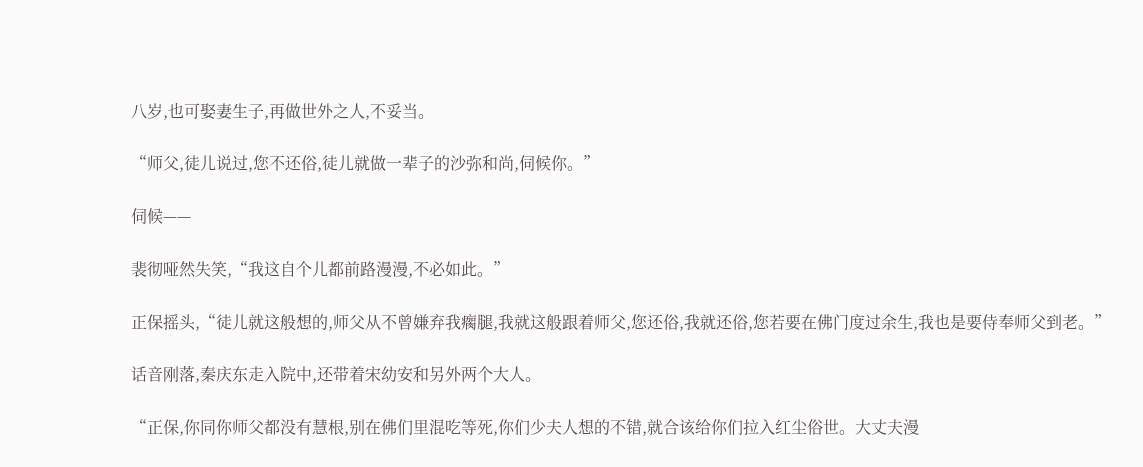八岁,也可娶妻生子,再做世外之人,不妥当。

“师父,徒儿说过,您不还俗,徒儿就做一辈子的沙弥和尚,伺候你。”

伺候——

裴彻哑然失笑,“我这自个儿都前路漫漫,不必如此。”

正保摇头,“徒儿就这般想的,师父从不曾嫌弃我瘸腿,我就这般跟着师父,您还俗,我就还俗,您若要在佛门度过余生,我也是要侍奉师父到老。”

话音刚落,秦庆东走入院中,还带着宋幼安和另外两个大人。

“正保,你同你师父都没有慧根,别在佛们里混吃等死,你们少夫人想的不错,就合该给你们拉入红尘俗世。大丈夫漫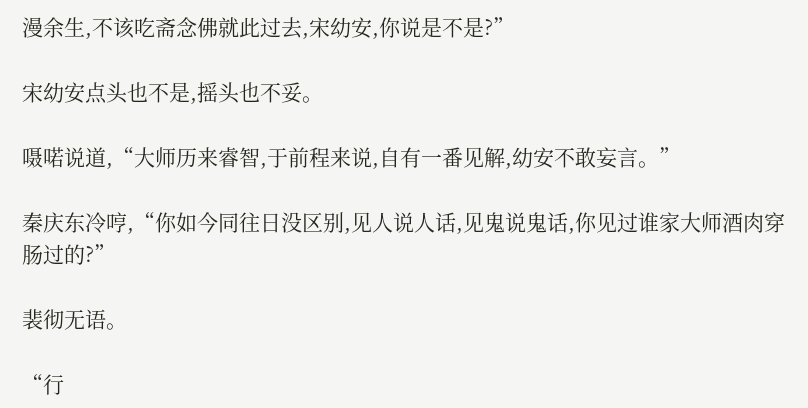漫余生,不该吃斋念佛就此过去,宋幼安,你说是不是?”

宋幼安点头也不是,摇头也不妥。

嗫喏说道,“大师历来睿智,于前程来说,自有一番见解,幼安不敢妄言。”

秦庆东冷哼,“你如今同往日没区别,见人说人话,见鬼说鬼话,你见过谁家大师酒肉穿肠过的?”

裴彻无语。

“行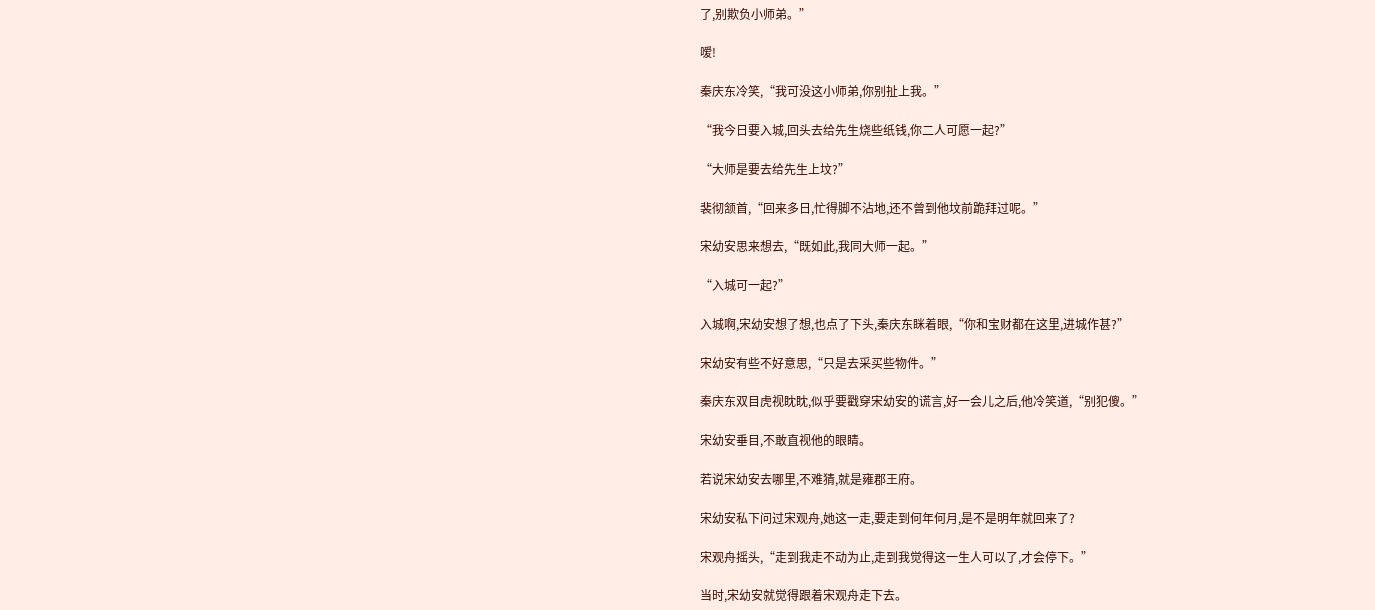了,别欺负小师弟。”

嗳!

秦庆东冷笑,“我可没这小师弟,你别扯上我。”

“我今日要入城,回头去给先生烧些纸钱,你二人可愿一起?”

“大师是要去给先生上坟?”

裴彻颔首,“回来多日,忙得脚不沾地,还不曾到他坟前跪拜过呢。”

宋幼安思来想去,“既如此,我同大师一起。”

“入城可一起?”

入城啊,宋幼安想了想,也点了下头,秦庆东眯着眼,“你和宝财都在这里,进城作甚?”

宋幼安有些不好意思,“只是去采买些物件。”

秦庆东双目虎视眈眈,似乎要戳穿宋幼安的谎言,好一会儿之后,他冷笑道,“别犯傻。”

宋幼安垂目,不敢直视他的眼睛。

若说宋幼安去哪里,不难猜,就是雍郡王府。

宋幼安私下问过宋观舟,她这一走,要走到何年何月,是不是明年就回来了?

宋观舟摇头,“走到我走不动为止,走到我觉得这一生人可以了,才会停下。”

当时,宋幼安就觉得跟着宋观舟走下去。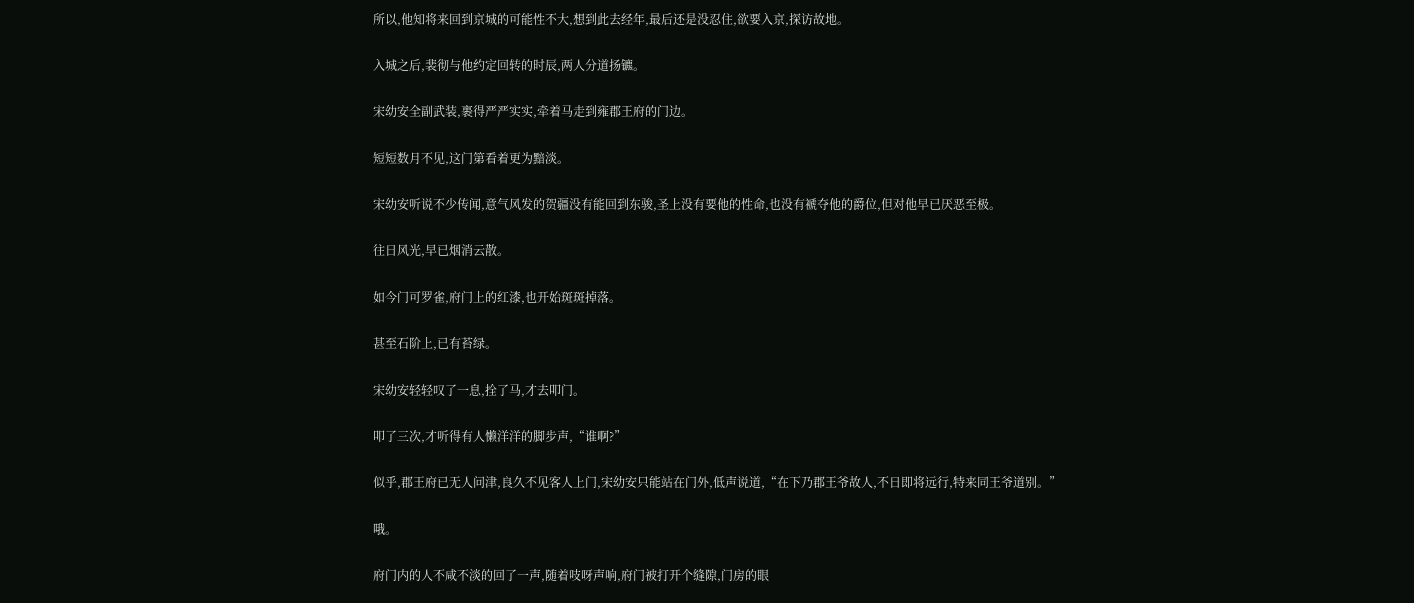所以,他知将来回到京城的可能性不大,想到此去经年,最后还是没忍住,欲要入京,探访故地。

入城之后,裴彻与他约定回转的时辰,两人分道扬镳。

宋幼安全副武装,裹得严严实实,牵着马走到雍郡王府的门边。

短短数月不见,这门第看着更为黯淡。

宋幼安听说不少传闻,意气风发的贺疆没有能回到东骏,圣上没有要他的性命,也没有褫夺他的爵位,但对他早已厌恶至极。

往日风光,早已烟消云散。

如今门可罗雀,府门上的红漆,也开始斑斑掉落。

甚至石阶上,已有苔绿。

宋幼安轻轻叹了一息,拴了马,才去叩门。

叩了三次,才听得有人懒洋洋的脚步声,“谁啊?”

似乎,郡王府已无人问津,良久不见客人上门,宋幼安只能站在门外,低声说道,“在下乃郡王爷故人,不日即将远行,特来同王爷道别。”

哦。

府门内的人不咸不淡的回了一声,随着吱呀声响,府门被打开个缝隙,门房的眼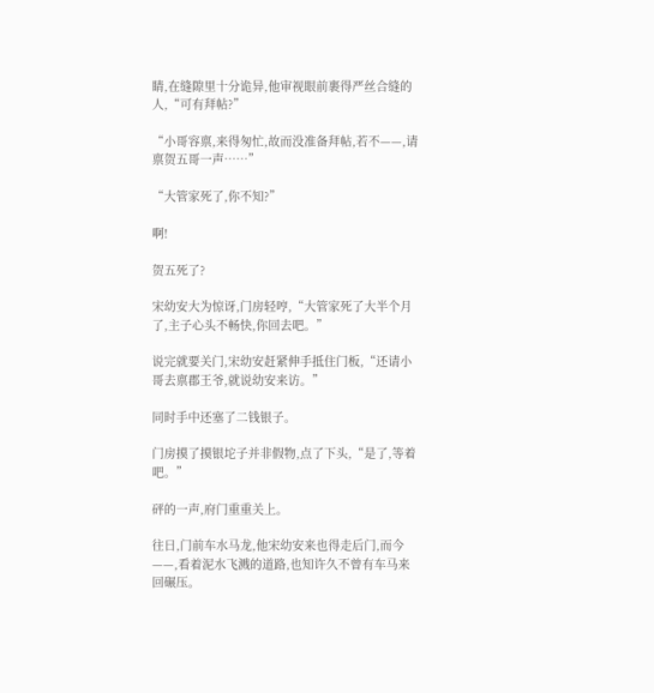睛,在缝隙里十分诡异,他审视眼前裹得严丝合缝的人,“可有拜帖?”

“小哥容禀,来得匆忙,故而没准备拜帖,若不——,请禀贺五哥一声……”

“大管家死了,你不知?”

啊!

贺五死了?

宋幼安大为惊讶,门房轻哼,“大管家死了大半个月了,主子心头不畅快,你回去吧。”

说完就要关门,宋幼安赶紧伸手抵住门板,“还请小哥去禀郡王爷,就说幼安来访。”

同时手中还塞了二钱银子。

门房摸了摸银坨子并非假物,点了下头,“是了,等着吧。”

砰的一声,府门重重关上。

往日,门前车水马龙,他宋幼安来也得走后门,而今——,看着泥水飞溅的道路,也知许久不曾有车马来回碾压。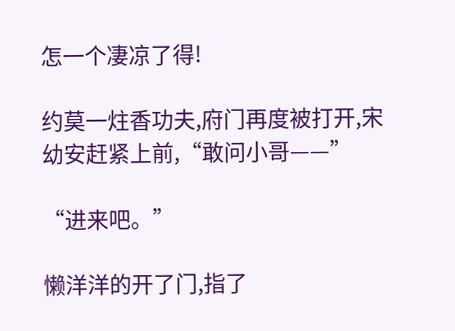怎一个凄凉了得!

约莫一炷香功夫,府门再度被打开,宋幼安赶紧上前,“敢问小哥——”

“进来吧。”

懒洋洋的开了门,指了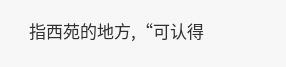指西苑的地方,“可认得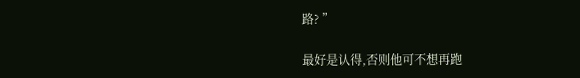路? ”

最好是认得,否则他可不想再跑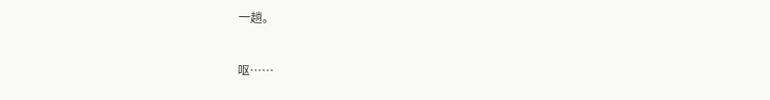一趟。

呕……